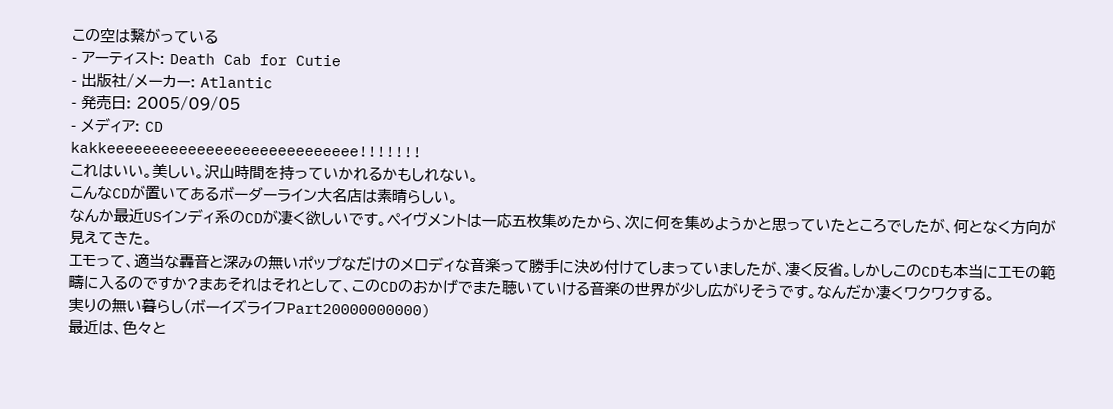この空は繋がっている
- アーティスト: Death Cab for Cutie
- 出版社/メーカー: Atlantic
- 発売日: 2005/09/05
- メディア: CD
kakkeeeeeeeeeeeeeeeeeeeeeeeeeeee!!!!!!!
これはいい。美しい。沢山時間を持っていかれるかもしれない。
こんなCDが置いてあるボーダーライン大名店は素晴らしい。
なんか最近USインディ系のCDが凄く欲しいです。ペイヴメントは一応五枚集めたから、次に何を集めようかと思っていたところでしたが、何となく方向が見えてきた。
エモって、適当な轟音と深みの無いポップなだけのメロディな音楽って勝手に決め付けてしまっていましたが、凄く反省。しかしこのCDも本当にエモの範疇に入るのですか?まあそれはそれとして、このCDのおかげでまた聴いていける音楽の世界が少し広がりそうです。なんだか凄くワクワクする。
実りの無い暮らし(ボーイズライフPart20000000000)
最近は、色々と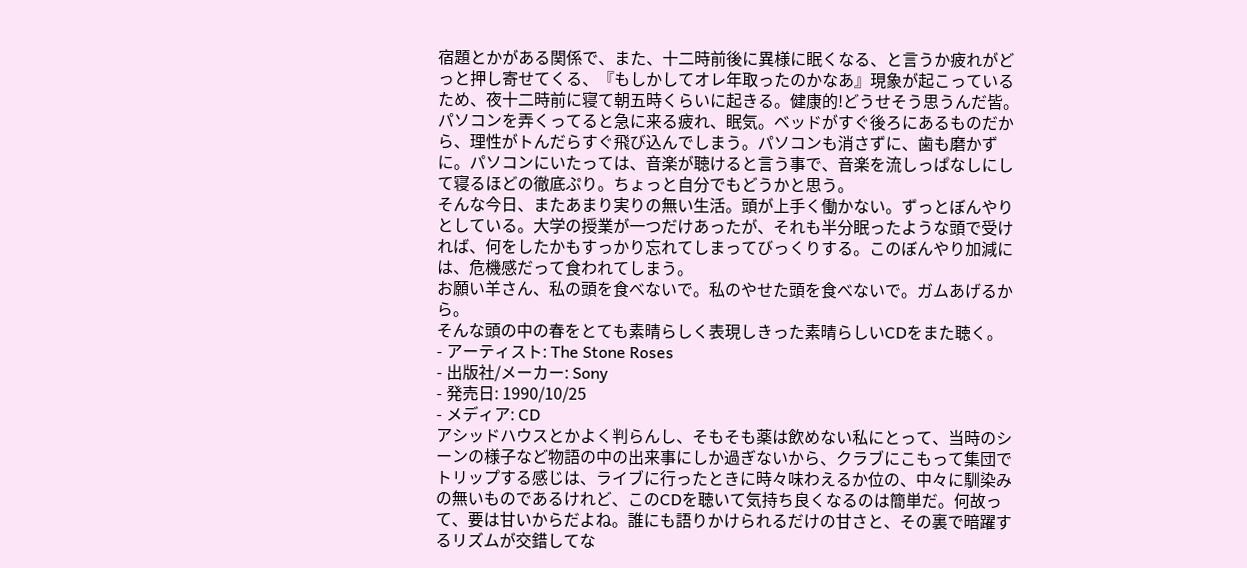宿題とかがある関係で、また、十二時前後に異様に眠くなる、と言うか疲れがどっと押し寄せてくる、『もしかしてオレ年取ったのかなあ』現象が起こっているため、夜十二時前に寝て朝五時くらいに起きる。健康的!どうせそう思うんだ皆。
パソコンを弄くってると急に来る疲れ、眠気。ベッドがすぐ後ろにあるものだから、理性がトんだらすぐ飛び込んでしまう。パソコンも消さずに、歯も磨かずに。パソコンにいたっては、音楽が聴けると言う事で、音楽を流しっぱなしにして寝るほどの徹底ぷり。ちょっと自分でもどうかと思う。
そんな今日、またあまり実りの無い生活。頭が上手く働かない。ずっとぼんやりとしている。大学の授業が一つだけあったが、それも半分眠ったような頭で受ければ、何をしたかもすっかり忘れてしまってびっくりする。このぼんやり加減には、危機感だって食われてしまう。
お願い羊さん、私の頭を食べないで。私のやせた頭を食べないで。ガムあげるから。
そんな頭の中の春をとても素晴らしく表現しきった素晴らしいCDをまた聴く。
- アーティスト: The Stone Roses
- 出版社/メーカー: Sony
- 発売日: 1990/10/25
- メディア: CD
アシッドハウスとかよく判らんし、そもそも薬は飲めない私にとって、当時のシーンの様子など物語の中の出来事にしか過ぎないから、クラブにこもって集団でトリップする感じは、ライブに行ったときに時々味わえるか位の、中々に馴染みの無いものであるけれど、このCDを聴いて気持ち良くなるのは簡単だ。何故って、要は甘いからだよね。誰にも語りかけられるだけの甘さと、その裏で暗躍するリズムが交錯してな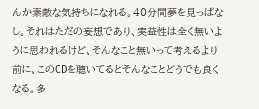んか素敵な気持ちになれる。40分間夢を見っぱなし。それはただの妄想であり、実益性は全く無いように思われるけど、そんなこと無いって考えるより前に、このCDを聴いてるとそんなことどうでも良くなる。多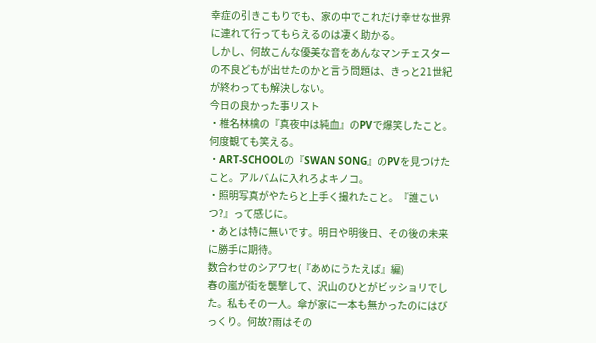幸症の引きこもりでも、家の中でこれだけ幸せな世界に連れて行ってもらえるのは凄く助かる。
しかし、何故こんな優美な音をあんなマンチェスターの不良どもが出せたのかと言う問題は、きっと21世紀が終わっても解決しない。
今日の良かった事リスト
・椎名林檎の『真夜中は純血』のPVで爆笑したこと。何度観ても笑える。
・ART-SCHOOLの『SWAN SONG』のPVを見つけたこと。アルバムに入れろよキノコ。
・照明写真がやたらと上手く撮れたこと。『誰こいつ?』って感じに。
・あとは特に無いです。明日や明後日、その後の未来に勝手に期待。
数合わせのシアワセ(『あめにうたえば』編)
春の嵐が街を襲撃して、沢山のひとがビッショリでした。私もその一人。傘が家に一本も無かったのにはびっくり。何故?雨はその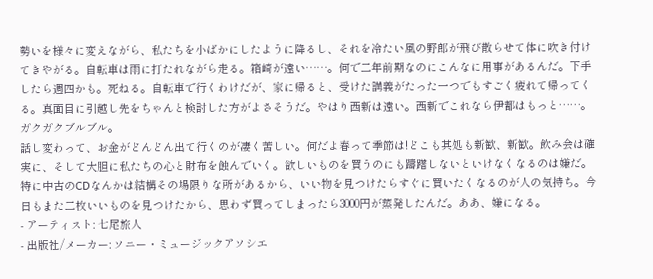勢いを様々に変えながら、私たちを小ばかにしたように降るし、それを冷たい風の野郎が飛び散らせて体に吹き付けてきやがる。自転車は雨に打たれながら走る。箱崎が遠い……。何で二年前期なのにこんなに用事があるんだ。下手したら週四かも。死ねる。自転車で行くわけだが、家に帰ると、受けた講義がたった一つでもすごく疲れて帰ってくる。真面目に引越し先をちゃんと検討した方がよさそうだ。やはり西新は遠い。西新でこれなら伊都はもっと……。ガクガクブルブル。
話し変わって、お金がどんどん出て行くのが凄く苦しい。何だよ春って季節は!どこも其処も新歓、新歓。飲み会は確実に、そして大胆に私たちの心と財布を蝕んでいく。欲しいものを買うのにも躊躇しないといけなくなるのは嫌だ。特に中古のCDなんかは結構その場限りな所があるから、いい物を見つけたらすぐに買いたくなるのが人の気持ち。今日もまた二枚いいものを見つけたから、思わず買ってしまったら3000円が蒸発したんだ。ああ、嫌になる。
- アーティスト: 七尾旅人
- 出版社/メーカー: ソニー・ミュージックアソシエ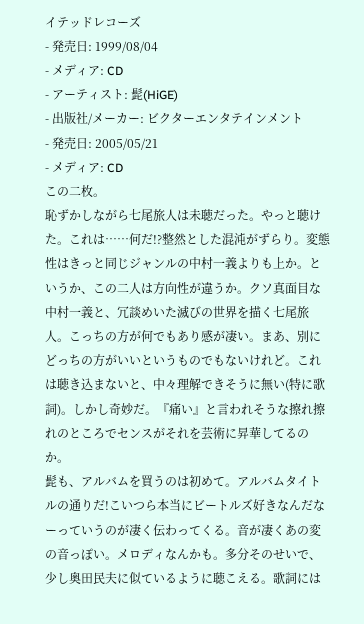イテッドレコーズ
- 発売日: 1999/08/04
- メディア: CD
- アーティスト: 髭(HiGE)
- 出版社/メーカー: ビクターエンタテインメント
- 発売日: 2005/05/21
- メディア: CD
この二枚。
恥ずかしながら七尾旅人は未聴だった。やっと聴けた。これは……何だ!?整然とした混沌がずらり。変態性はきっと同じジャンルの中村一義よりも上か。というか、この二人は方向性が違うか。クソ真面目な中村一義と、冗談めいた滅びの世界を描く七尾旅人。こっちの方が何でもあり感が凄い。まあ、別にどっちの方がいいというものでもないけれど。これは聴き込まないと、中々理解できそうに無い(特に歌詞)。しかし奇妙だ。『痛い』と言われそうな擦れ擦れのところでセンスがそれを芸術に昇華してるのか。
髭も、アルバムを買うのは初めて。アルバムタイトルの通りだ!こいつら本当にビートルズ好きなんだなーっていうのが凄く伝わってくる。音が凄くあの変の音っぽい。メロディなんかも。多分そのせいで、少し奥田民夫に似ているように聴こえる。歌詞には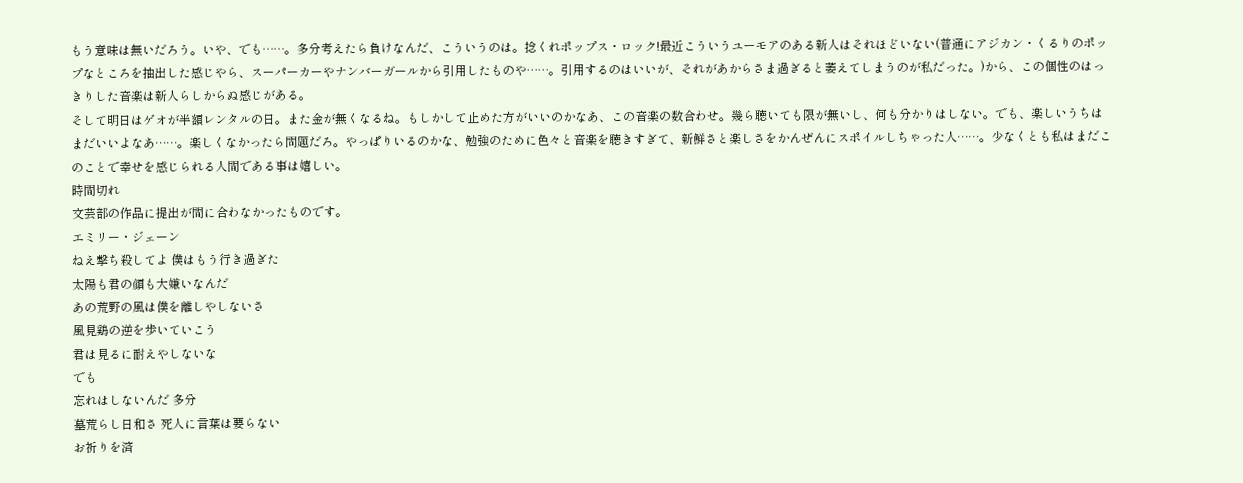もう意味は無いだろう。いや、でも……。多分考えたら負けなんだ、こういうのは。捻くれポップス・ロック!最近こういうユーモアのある新人はそれほどいない(普通にアジカン・くるりのポップなところを抽出した感じやら、スーパーカーやナンバーガールから引用したものや……。引用するのはいいが、それがあからさま過ぎると萎えてしまうのが私だった。)から、この個性のはっきりした音楽は新人らしからぬ感じがある。
そして明日はゲオが半額レンタルの日。また金が無くなるね。もしかして止めた方がいいのかなあ、この音楽の数合わせ。幾ら聴いても限が無いし、何も分かりはしない。でも、楽しいうちはまだいいよなあ……。楽しくなかったら問題だろ。やっぱりいるのかな、勉強のために色々と音楽を聴きすぎて、新鮮さと楽しさをかんぜんにスポイルしちゃった人……。少なくとも私はまだこのことで幸せを感じられる人間である事は嬉しい。
時間切れ
文芸部の作品に提出が間に合わなかったものです。
エミリー・ジェーン
ねえ撃ち殺してよ 僕はもう行き過ぎた
太陽も君の顔も大嫌いなんだ
あの荒野の風は僕を離しやしないさ
風見鶏の逆を歩いていこう
君は見るに耐えやしないな
でも
忘れはしないんだ 多分
墓荒らし日和さ 死人に言葉は要らない
お祈りを済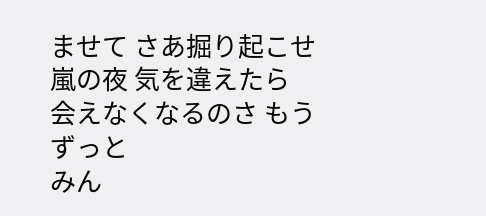ませて さあ掘り起こせ
嵐の夜 気を違えたら
会えなくなるのさ もうずっと
みん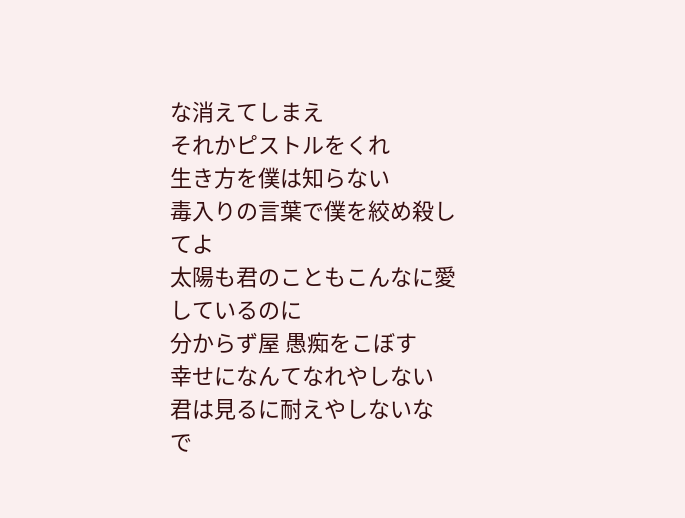な消えてしまえ
それかピストルをくれ
生き方を僕は知らない
毒入りの言葉で僕を絞め殺してよ
太陽も君のこともこんなに愛しているのに
分からず屋 愚痴をこぼす
幸せになんてなれやしない
君は見るに耐えやしないな
で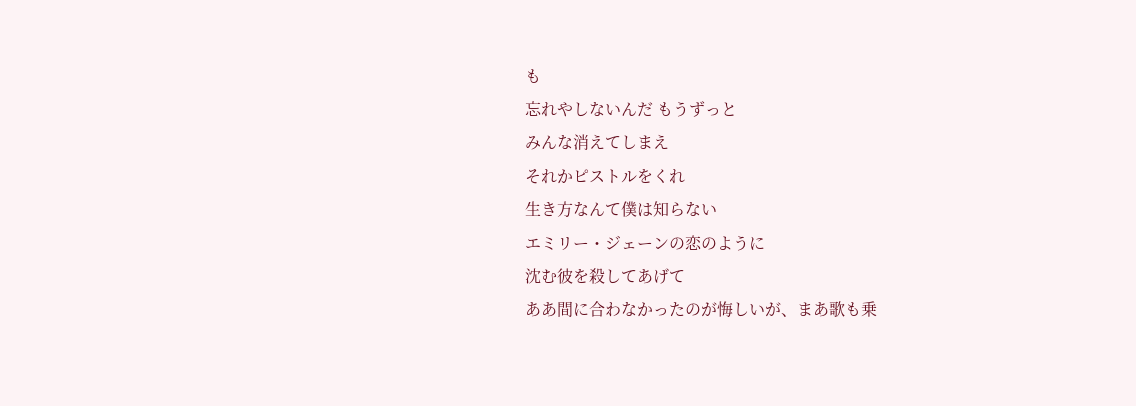も
忘れやしないんだ もうずっと
みんな消えてしまえ
それかピストルをくれ
生き方なんて僕は知らない
エミリー・ジェーンの恋のように
沈む彼を殺してあげて
ああ間に合わなかったのが悔しいが、まあ歌も乗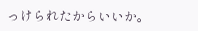っけられたからいいか。